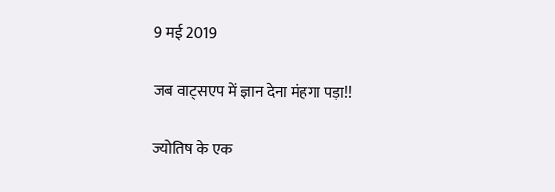9 मई 2019

जब वाट्सएप में ज्ञान देना मंहगा पड़ा!!

ज्योतिष के एक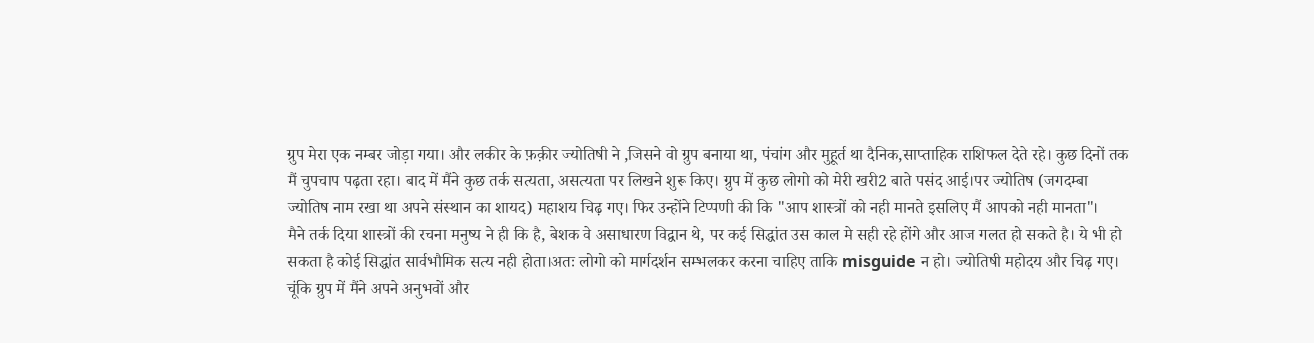ग्रुप मेरा एक नम्बर जोड़ा गया। और लकीर के फ़क़ीर ज्योतिषी ने ,जिसने वो ग्रुप बनाया था, पंचांग और मुहूर्त था दैनिक,साप्ताहिक राशिफल देते रहे। कुछ दिनों तक मैं चुपचाप पढ़ता रहा। बाद में मैंने कुछ तर्क सत्यता, असत्यता पर लिखने शुरू किए। ग्रुप में कुछ लोगो को मेरी खरी2 बाते पसंद आई।पर ज्योतिष (जगदम्बा ज्योतिष नाम रखा था अपने संस्थान का शायद) महाशय चिढ़ गए। फिर उन्होंने टिप्पणी की कि "आप शास्त्रों को नही मानते इसलिए मैं आपको नही मानता"।
मैने तर्क दिया शास्त्रों की रचना मनुष्य ने ही कि है, बेशक वे असाधारण विद्वान थे, पर कई सिद्धांत उस काल मे सही रहे होंगे और आज गलत हो सकते है। ये भी हो सकता है कोई सिद्धांत सार्वभौमिक सत्य नही होता।अतः लोगो को मार्गदर्शन सम्भलकर करना चाहिए ताकि misguide न हो। ज्योतिषी महोदय और चिढ़ गए।
चूंकि ग्रुप में मैंने अपने अनुभवों और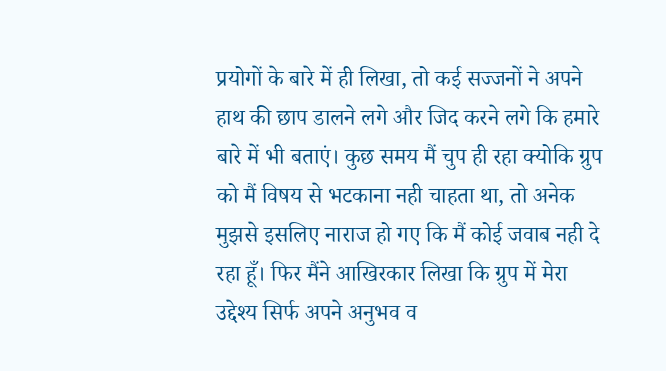प्रयोगों के बारे में ही लिखा, तो कई सज्जनों ने अपने हाथ की छाप डालने लगे और जिद करने लगे कि हमारे बारे में भी बताएं। कुछ समय मैं चुप ही रहा क्योकि ग्रुप को मैं विषय से भटकाना नही चाहता था, तो अनेक मुझसे इसलिए नाराज हो गए कि मैं कोई जवाब नही दे रहा हूँ। फिर मैंने आखिरकार लिखा कि ग्रुप में मेरा उद्देश्य सिर्फ अपने अनुभव व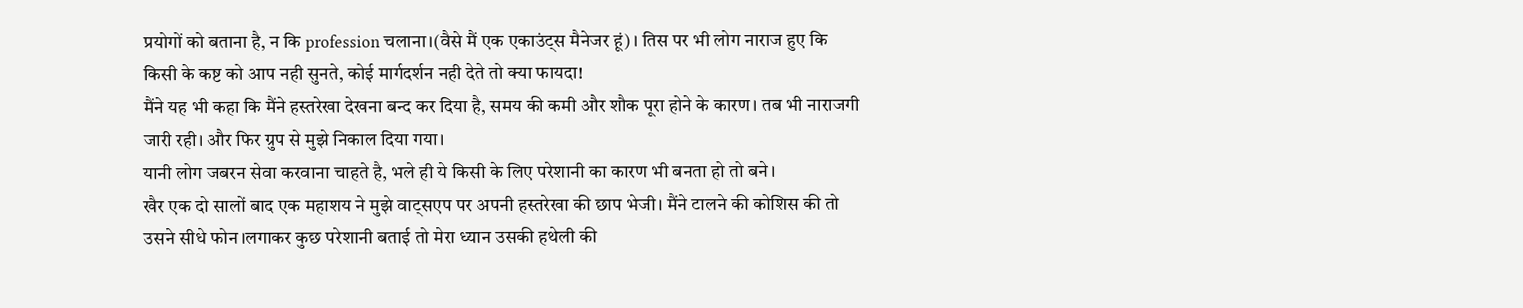प्रयोगों को बताना है, न कि profession चलाना।(वैसे मैं एक एकाउंट्स मैनेजर हूं)। तिस पर भी लोग नाराज हुए कि किसी के कष्ट को आप नही सुनते, कोई मार्गदर्शन नही देते तो क्या फायदा!
मैंने यह भी कहा कि मैंने हस्तरेखा देखना बन्द कर दिया है, समय की कमी और शौक पूरा होने के कारण। तब भी नाराजगी जारी रही। और फिर ग्रुप से मुझे निकाल दिया गया।
यानी लोग जबरन सेवा करवाना चाहते है, भले ही ये किसी के लिए परेशानी का कारण भी बनता हो तो बने।
खैर एक दो सालों बाद एक महाशय ने मुझे वाट्सएप पर अपनी हस्तरेखा की छाप भेजी। मैंने टालने की कोशिस की तो उसने सीधे फोन।लगाकर कुछ परेशानी बताई तो मेरा ध्यान उसकी हथेली की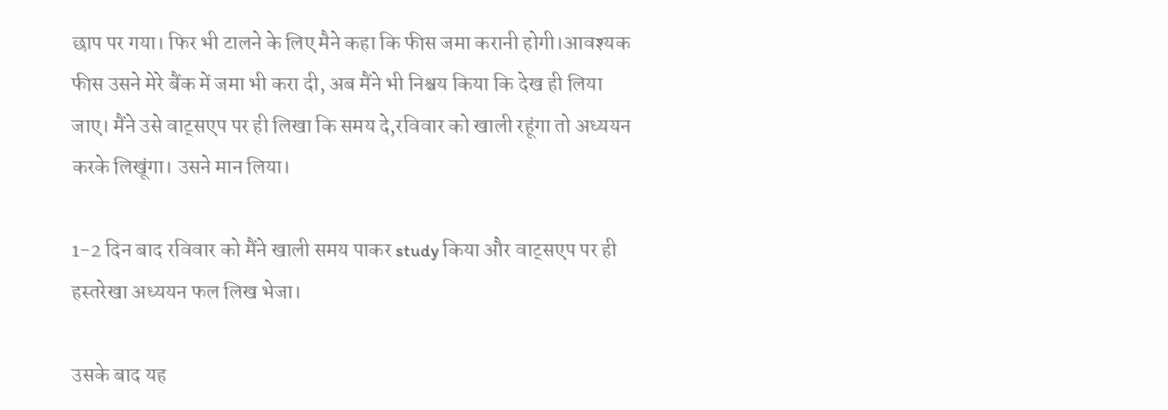छाप पर गया। फिर भी टालने के लिए मैने कहा कि फीस जमा करानी होगी।आवश्यक फीस उसने मेरे बैंक में जमा भी करा दी, अब मैंने भी निश्चय किया कि देख ही लिया जाए। मैंने उसे वाट्सएप पर ही लिखा कि समय दे,रविवार को खाली रहूंगा तो अध्ययन करके लिखूंगा। उसने मान लिया।

1-2 दिन बाद रविवार को मैंने खाली समय पाकर study किया और वाट्सएप पर ही हस्तरेखा अध्ययन फल लिख भेजा।

उसके बाद यह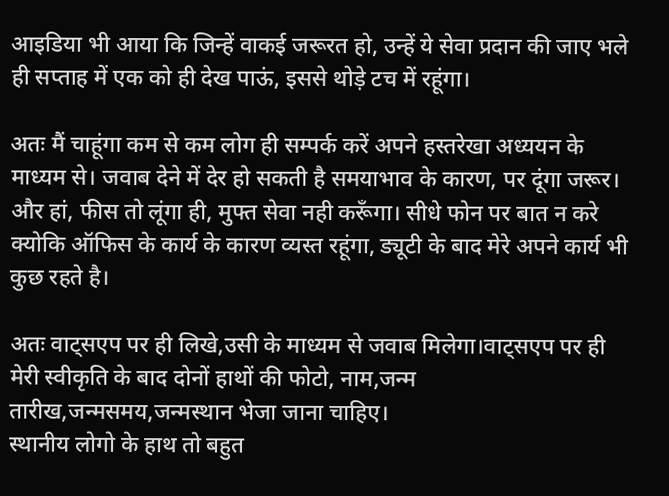आइडिया भी आया कि जिन्हें वाकई जरूरत हो, उन्हें ये सेवा प्रदान की जाए भले ही सप्ताह में एक को ही देख पाऊं, इससे थोड़े टच में रहूंगा।

अतः मैं चाहूंगा कम से कम लोग ही सम्पर्क करें अपने हस्तरेखा अध्ययन के माध्यम से। जवाब देने में देर हो सकती है समयाभाव के कारण, पर दूंगा जरूर। और हां, फीस तो लूंगा ही, मुफ्त सेवा नही करूँगा। सीधे फोन पर बात न करे क्योकि ऑफिस के कार्य के कारण व्यस्त रहूंगा, ड्यूटी के बाद मेरे अपने कार्य भी कुछ रहते है।

अतः वाट्सएप पर ही लिखे,उसी के माध्यम से जवाब मिलेगा।वाट्सएप पर ही मेरी स्वीकृति के बाद दोनों हाथों की फोटो, नाम,जन्म तारीख,जन्मसमय,जन्मस्थान भेजा जाना चाहिए।
स्थानीय लोगो के हाथ तो बहुत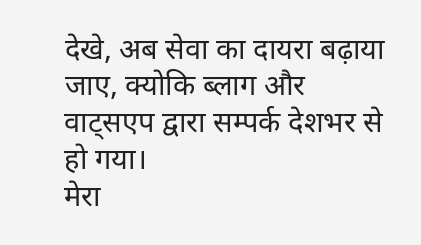देखे, अब सेवा का दायरा बढ़ाया जाए, क्योकि ब्लाग और वाट्सएप द्वारा सम्पर्क देशभर से हो गया।
मेरा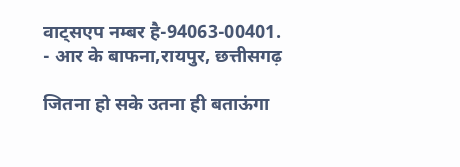वाट्सएप नम्बर है-94063-00401.
- आर के बाफना,रायपुर, छत्तीसगढ़

जितना हो सके उतना ही बताऊंगा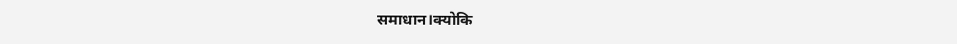समाधान।क्योकि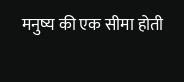मनुष्य की एक सीमा होती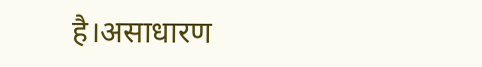है।असाधारण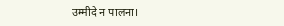उम्मीदे न पालना।